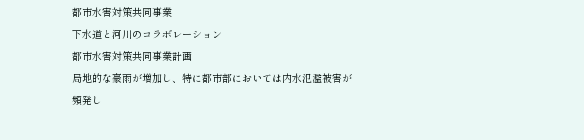都市水害対策共同事業
下水道と河川のコラボレーション
都市水害対策共同事業計画
局地的な豪雨が増加し、特に都市部においては内水氾濫被害が頻発し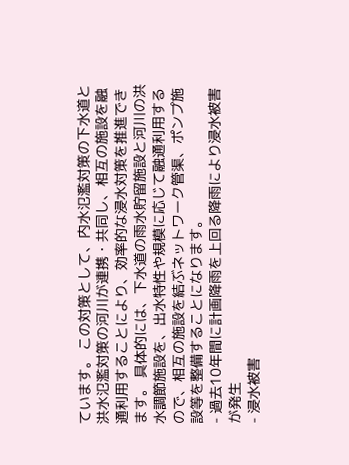ています。 この対策として、内水氾濫対策の下水道と洪水氾濫対策の河川が連携・共同し、相互の施設を融通利用することにより、効率的な浸水対策を推進できます。 具体的には、下水道の雨水貯留施設と河川の洪水調節施設を、出水特性や規模に応じて融通利用するので、相互の施設を結ぶネットワーク管渠、ポンプ施設等を整備することになります。
- 過去10年間に計画降雨を上回る降雨により浸水被害が発生
- 浸水被害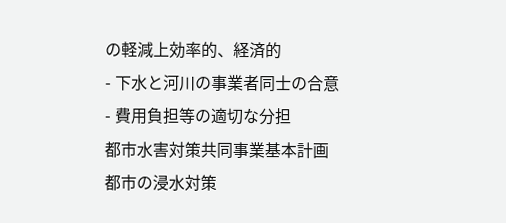の軽減上効率的、経済的
- 下水と河川の事業者同士の合意
- 費用負担等の適切な分担
都市水害対策共同事業基本計画
都市の浸水対策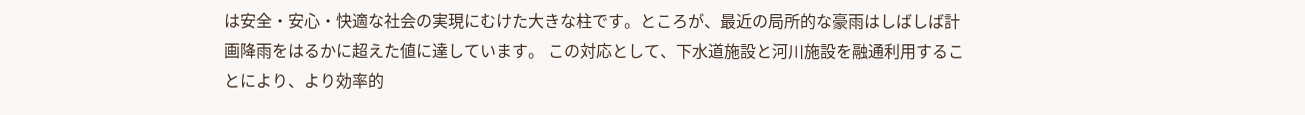は安全・安心・快適な社会の実現にむけた大きな柱です。ところが、最近の局所的な豪雨はしばしば計画降雨をはるかに超えた値に達しています。 この対応として、下水道施設と河川施設を融通利用することにより、より効率的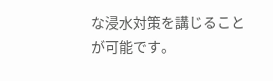な浸水対策を講じることが可能です。